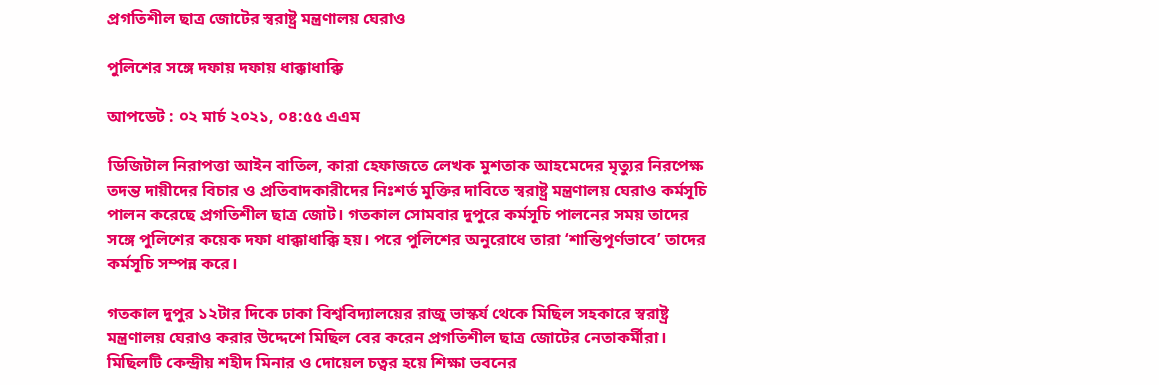প্রগতিশীল ছাত্র জোটের স্বরাষ্ট্র মন্ত্রণালয় ঘেরাও

পুলিশের সঙ্গে দফায় দফায় ধাক্কাধাক্কি

আপডেট : ০২ মার্চ ২০২১, ০৪:৫৫ এএম

ডিজিটাল নিরাপত্তা আইন বাতিল, কারা হেফাজতে লেখক মুশতাক আহমেদের মৃত্যুর নিরপেক্ষ তদন্ত দায়ীদের বিচার ও প্রতিবাদকারীদের নিঃশর্ত মুক্তির দাবিতে স্বরাষ্ট্র মন্ত্রণালয় ঘেরাও কর্মসূচি পালন করেছে প্রগতিশীল ছাত্র জোট। গতকাল সোমবার দুপুরে কর্মসূচি পালনের সময় তাদের সঙ্গে পুলিশের কয়েক দফা ধাক্কাধাক্কি হয়। পরে পুলিশের অনুরোধে তারা ‘শান্তিপূর্ণভাবে’ তাদের কর্মসূচি সম্পন্ন করে।

গতকাল দুপুর ১২টার দিকে ঢাকা বিশ্ববিদ্যালয়ের রাজু ভাস্কর্য থেকে মিছিল সহকারে স্বরাষ্ট্র মন্ত্রণালয় ঘেরাও করার উদ্দেশে মিছিল বের করেন প্রগতিশীল ছাত্র জোটের নেতাকর্মীরা। মিছিলটি কেন্দ্রীয় শহীদ মিনার ও দোয়েল চত্বর হয়ে শিক্ষা ভবনের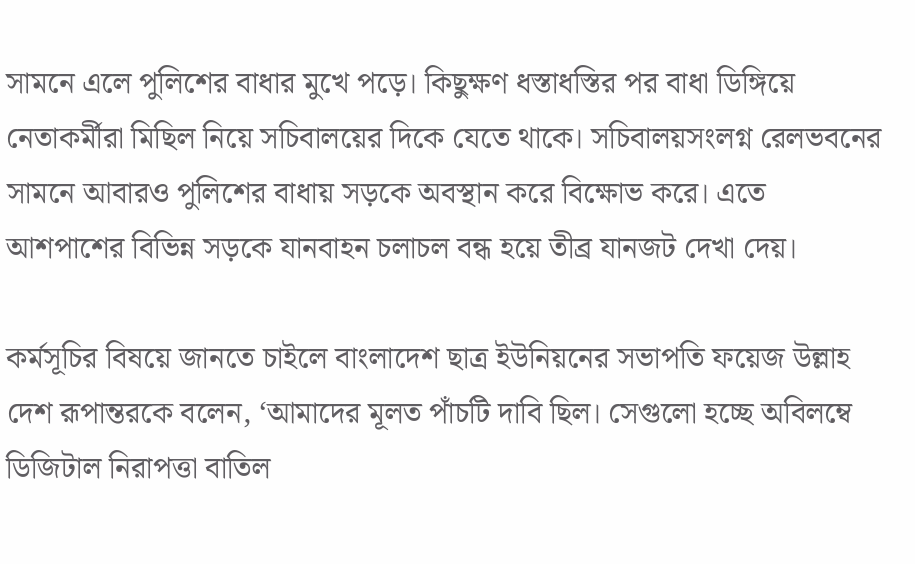সামনে এলে পুলিশের বাধার মুখে পড়ে। কিছুক্ষণ ধস্তাধস্তির পর বাধা ডিঙ্গিয়ে নেতাকর্মীরা মিছিল নিয়ে সচিবালয়ের দিকে যেতে থাকে। সচিবালয়সংলগ্ন রেলভবনের সামনে আবারও পুলিশের বাধায় সড়কে অবস্থান করে বিক্ষোভ করে। এতে আশপাশের বিভিন্ন সড়কে যানবাহন চলাচল বন্ধ হয়ে তীব্র যানজট দেখা দেয়।

কর্মসূচির বিষয়ে জানতে চাইলে বাংলাদেশ ছাত্র ইউনিয়নের সভাপতি ফয়েজ উল্লাহ দেশ রূপান্তরকে বলেন, ‘আমাদের মূলত পাঁচটি দাবি ছিল। সেগুলো হচ্ছে অবিলম্বে ডিজিটাল নিরাপত্তা বাতিল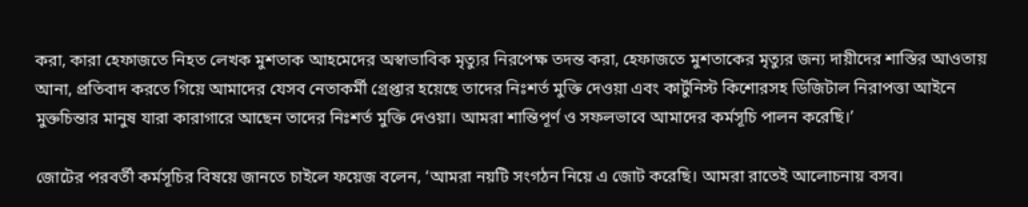করা, কারা হেফাজতে নিহত লেখক মুশতাক আহমেদের অস্বাভাবিক মৃত্যুর নিরপেক্ষ তদন্ত করা, হেফাজতে মুশতাকের মৃত্যুর জন্য দায়ীদের শাস্তির আওতায় আনা, প্রতিবাদ করতে গিয়ে আমাদের যেসব নেতাকর্মী গ্রেপ্তার হয়েছে তাদের নিঃশর্ত মুক্তি দেওয়া এবং কার্টুনিস্ট কিশোরসহ ডিজিটাল নিরাপত্তা আইনে মুক্তচিন্তার মানুষ যারা কারাগারে আছেন তাদের নিঃশর্ত মুক্তি দেওয়া। আমরা শান্তিপূর্ণ ও সফলভাবে আমাদের কর্মসূচি পালন করেছি।’

জোটের পরবর্তী কর্মসূচির বিষয়ে জানতে চাইলে ফয়েজ বলেন, ‘আমরা নয়টি সংগঠন নিয়ে এ জোট করেছি। আমরা রাতেই আলোচনায় বসব।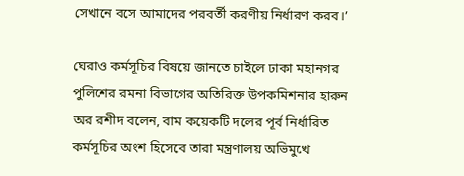সেখানে বসে আমাদের পরবর্তী করণীয় নির্ধারণ করব।’

ঘেরাও কর্মসূচির বিষয়ে জানতে চাইলে ঢাকা মহানগর পুলিশের রমনা বিভাগের অতিরিক্ত উপকমিশনার হারুন অর রশীদ বলেন, বাম কয়েকটি দলের পূর্ব নির্ধারিত কর্মসূচির অংশ হিসেবে তারা মন্ত্রণালয় অভিমুখে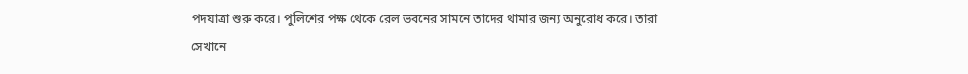পদযাত্রা শুরু করে। পুলিশের পক্ষ থেকে রেল ভবনের সামনে তাদের থামার জন্য অনুরোধ করে। তারা সেখানে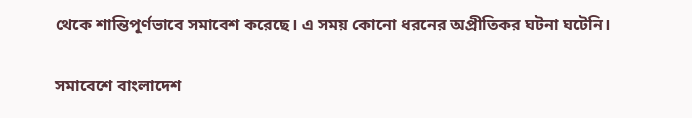থেকে শান্তিপূর্ণভাবে সমাবেশ করেছে। এ সময় কোনো ধরনের অপ্রীতিকর ঘটনা ঘটেনি।

সমাবেশে বাংলাদেশ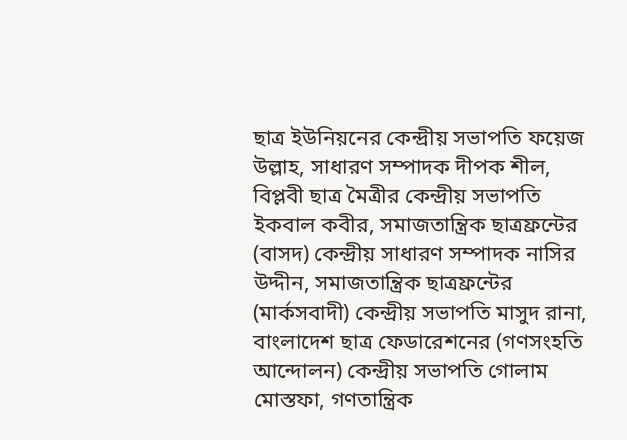ছাত্র ইউনিয়নের কেন্দ্রীয় সভাপতি ফয়েজ উল্লাহ, সাধারণ সম্পাদক দীপক শীল, বিপ্লবী ছাত্র মৈত্রীর কেন্দ্রীয় সভাপতি ইকবাল কবীর, সমাজতান্ত্রিক ছাত্রফ্রন্টের (বাসদ) কেন্দ্রীয় সাধারণ সম্পাদক নাসির উদ্দীন, সমাজতান্ত্রিক ছাত্রফ্রন্টের (মার্কসবাদী) কেন্দ্রীয় সভাপতি মাসুদ রানা, বাংলাদেশ ছাত্র ফেডারেশনের (গণসংহতি আন্দোলন) কেন্দ্রীয় সভাপতি গোলাম মোস্তফা, গণতান্ত্রিক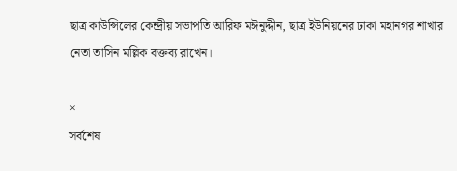ছাত্র কাউন্সিলের কেন্দ্রীয় সভাপতি আরিফ মঈনুদ্দীন, ছাত্র ইউনিয়নের ঢাকা মহানগর শাখার নেতা তাসিন মল্লিক বক্তব্য রাখেন।

×
সর্বশেষ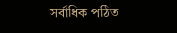সর্বাধিক পঠিত